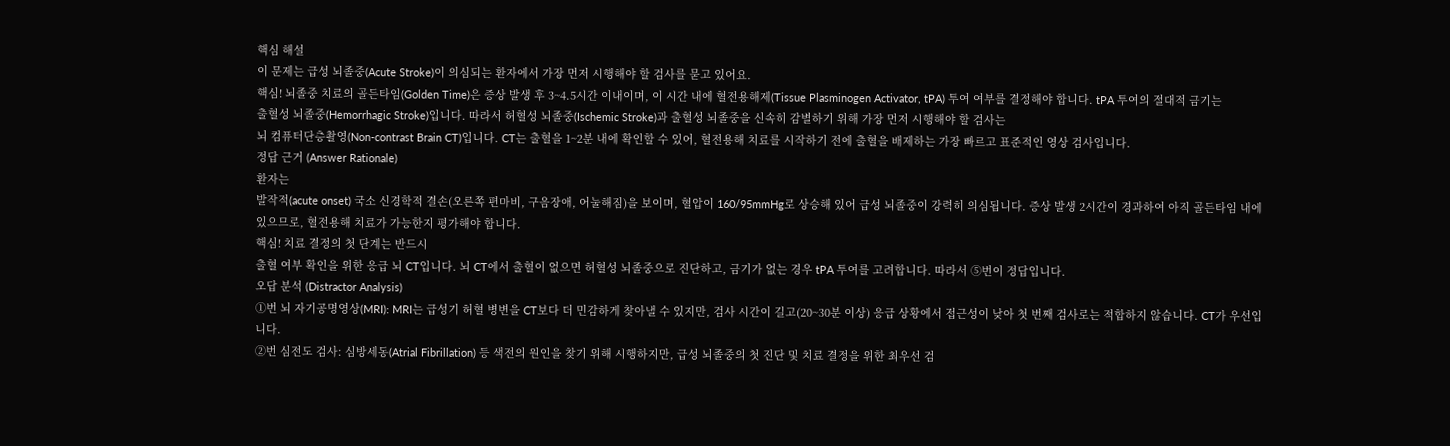핵심 해설
이 문제는 급성 뇌졸중(Acute Stroke)이 의심되는 환자에서 가장 먼저 시행해야 할 검사를 묻고 있어요.
핵심! 뇌졸중 치료의 골든타임(Golden Time)은 증상 발생 후 3~4.5시간 이내이며, 이 시간 내에 혈전용해제(Tissue Plasminogen Activator, tPA) 투여 여부를 결정해야 합니다. tPA 투여의 절대적 금기는
출혈성 뇌졸중(Hemorrhagic Stroke)입니다. 따라서 허혈성 뇌졸중(Ischemic Stroke)과 출혈성 뇌졸중을 신속히 감별하기 위해 가장 먼저 시행해야 할 검사는
뇌 컴퓨터단층촬영(Non-contrast Brain CT)입니다. CT는 출혈을 1~2분 내에 확인할 수 있어, 혈전용해 치료를 시작하기 전에 출혈을 배제하는 가장 빠르고 표준적인 영상 검사입니다.
정답 근거 (Answer Rationale)
환자는
발작적(acute onset) 국소 신경학적 결손(오른쪽 편마비, 구음장애, 어눌해짐)을 보이며, 혈압이 160/95mmHg로 상승해 있어 급성 뇌졸중이 강력히 의심됩니다. 증상 발생 2시간이 경과하여 아직 골든타임 내에 있으므로, 혈전용해 치료가 가능한지 평가해야 합니다.
핵심! 치료 결정의 첫 단계는 반드시
출혈 여부 확인을 위한 응급 뇌 CT입니다. 뇌 CT에서 출혈이 없으면 허혈성 뇌졸중으로 진단하고, 금기가 없는 경우 tPA 투여를 고려합니다. 따라서 ⑤번이 정답입니다.
오답 분석 (Distractor Analysis)
①번 뇌 자기공명영상(MRI): MRI는 급성기 허혈 병변을 CT보다 더 민감하게 찾아낼 수 있지만, 검사 시간이 길고(20~30분 이상) 응급 상황에서 접근성이 낮아 첫 번째 검사로는 적합하지 않습니다. CT가 우선입니다.
②번 심전도 검사: 심방세동(Atrial Fibrillation) 등 색전의 원인을 찾기 위해 시행하지만, 급성 뇌졸중의 첫 진단 및 치료 결정을 위한 최우선 검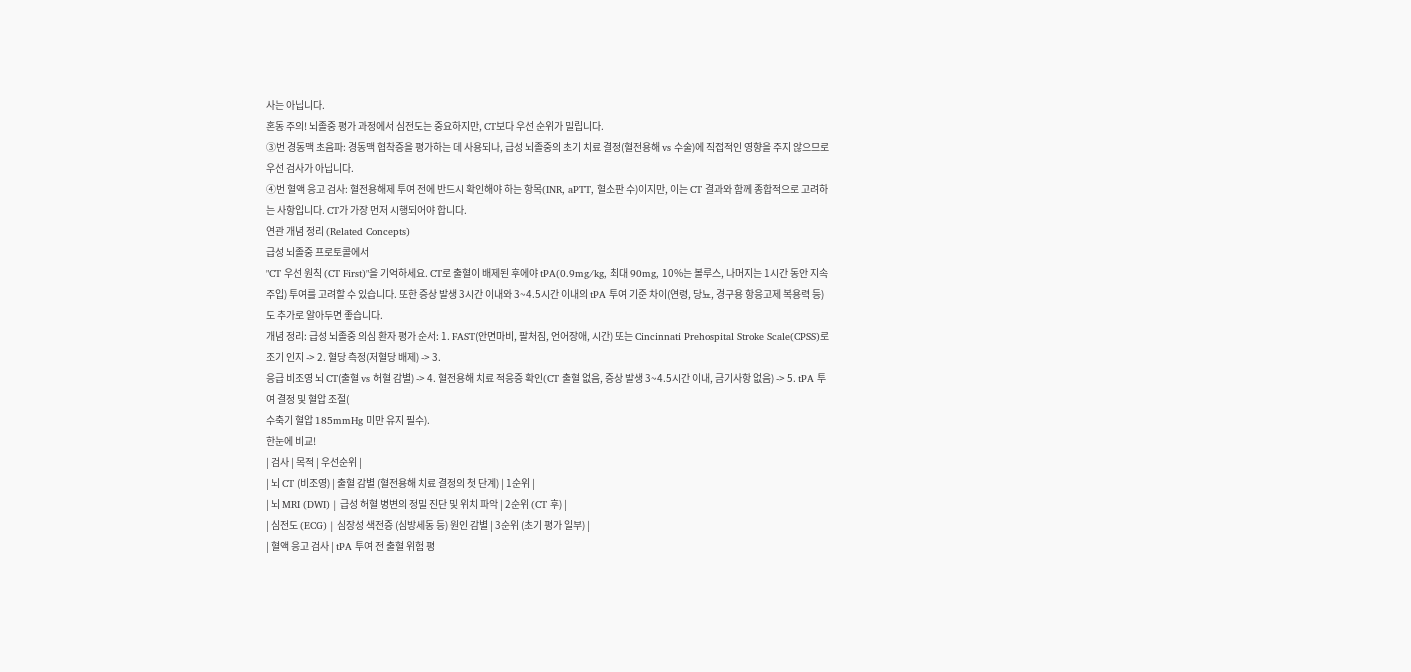사는 아닙니다.
혼동 주의! 뇌졸중 평가 과정에서 심전도는 중요하지만, CT보다 우선 순위가 밀립니다.
③번 경동맥 초음파: 경동맥 협착증을 평가하는 데 사용되나, 급성 뇌졸중의 초기 치료 결정(혈전용해 vs 수술)에 직접적인 영향을 주지 않으므로 우선 검사가 아닙니다.
④번 혈액 응고 검사: 혈전용해제 투여 전에 반드시 확인해야 하는 항목(INR, aPTT, 혈소판 수)이지만, 이는 CT 결과와 함께 종합적으로 고려하는 사항입니다. CT가 가장 먼저 시행되어야 합니다.
연관 개념 정리 (Related Concepts)
급성 뇌졸중 프로토콜에서
"CT 우선 원칙 (CT First)"을 기억하세요. CT로 출혈이 배제된 후에야 tPA(0.9mg/kg, 최대 90mg, 10%는 볼루스, 나머지는 1시간 동안 지속 주입) 투여를 고려할 수 있습니다. 또한 증상 발생 3시간 이내와 3~4.5시간 이내의 tPA 투여 기준 차이(연령, 당뇨, 경구용 항응고제 복용력 등)도 추가로 알아두면 좋습니다.
개념 정리: 급성 뇌졸중 의심 환자 평가 순서: 1. FAST(안면마비, 팔처짐, 언어장애, 시간) 또는 Cincinnati Prehospital Stroke Scale(CPSS)로 조기 인지 -> 2. 혈당 측정(저혈당 배제) -> 3.
응급 비조영 뇌 CT(출혈 vs 허혈 감별) -> 4. 혈전용해 치료 적응증 확인(CT 출혈 없음, 증상 발생 3~4.5시간 이내, 금기사항 없음) -> 5. tPA 투여 결정 및 혈압 조절(
수축기 혈압 185mmHg 미만 유지 필수).
한눈에 비교!
| 검사 | 목적 | 우선순위 |
| 뇌 CT (비조영) | 출혈 감별 (혈전용해 치료 결정의 첫 단계) | 1순위 |
| 뇌 MRI (DWI) | 급성 허혈 병변의 정밀 진단 및 위치 파악 | 2순위 (CT 후) |
| 심전도 (ECG) | 심장성 색전증 (심방세동 등) 원인 감별 | 3순위 (초기 평가 일부) |
| 혈액 응고 검사 | tPA 투여 전 출혈 위험 평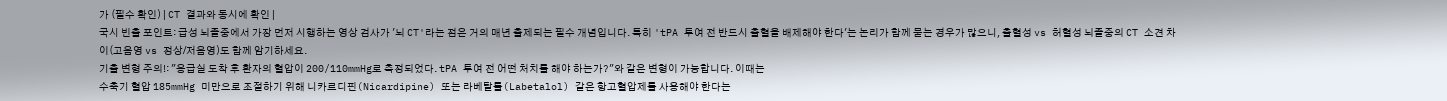가 (필수 확인) | CT 결과와 동시에 확인 |
국시 빈출 포인트: 급성 뇌졸중에서 가장 먼저 시행하는 영상 검사가 '뇌 CT'라는 점은 거의 매년 출제되는 필수 개념입니다. 특히 'tPA 투여 전 반드시 출혈을 배제해야 한다'는 논리가 함께 묻는 경우가 많으니, 출혈성 vs 허혈성 뇌졸중의 CT 소견 차이(고음영 vs 정상/저음영)도 함께 암기하세요.
기출 변형 주의!: "응급실 도착 후 환자의 혈압이 200/110mmHg로 측정되었다. tPA 투여 전 어떤 처치를 해야 하는가?"와 같은 변형이 가능합니다. 이때는
수축기 혈압 185mmHg 미만으로 조절하기 위해 니카르디핀(Nicardipine) 또는 라베탈롤(Labetalol) 같은 항고혈압제를 사용해야 한다는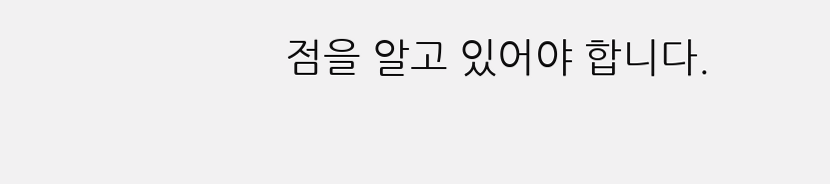점을 알고 있어야 합니다.